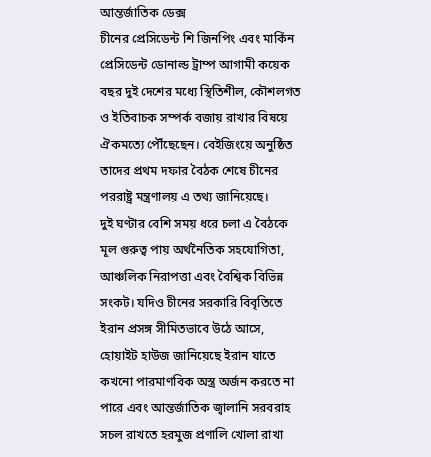আন্তর্জাতিক ডেক্স
চীনের প্রেসিডেন্ট শি জিনপিং এবং মার্কিন প্রেসিডেন্ট ডোনাল্ড ট্রাম্প আগামী কয়েক বছর দুই দেশের মধ্যে স্থিতিশীল, কৌশলগত ও ইতিবাচক সম্পর্ক বজায় রাখার বিষয়ে ঐকমত্যে পৌঁছেছেন। বেইজিংয়ে অনুষ্ঠিত তাদের প্রথম দফার বৈঠক শেষে চীনের পররাষ্ট্র মন্ত্রণালয় এ তথ্য জানিয়েছে।
দুই ঘণ্টার বেশি সময় ধরে চলা এ বৈঠকে মূল গুরুত্ব পায় অর্থনৈতিক সহযোগিতা, আঞ্চলিক নিরাপত্তা এবং বৈশ্বিক বিভিন্ন সংকট। যদিও চীনের সরকারি বিবৃতিতে ইরান প্রসঙ্গ সীমিতভাবে উঠে আসে, হোয়াইট হাউজ জানিয়েছে ইরান যাতে কখনো পারমাণবিক অস্ত্র অর্জন করতে না পারে এবং আন্তর্জাতিক জ্বালানি সরবরাহ সচল রাখতে হরমুজ প্রণালি খোলা রাখা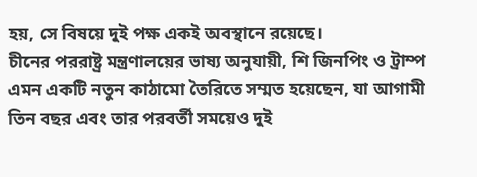হয়, সে বিষয়ে দুই পক্ষ একই অবস্থানে রয়েছে।
চীনের পররাষ্ট্র মন্ত্রণালয়ের ভাষ্য অনুযায়ী, শি জিনপিং ও ট্রাম্প এমন একটি নতুন কাঠামো তৈরিতে সম্মত হয়েছেন, যা আগামী তিন বছর এবং তার পরবর্তী সময়েও দুই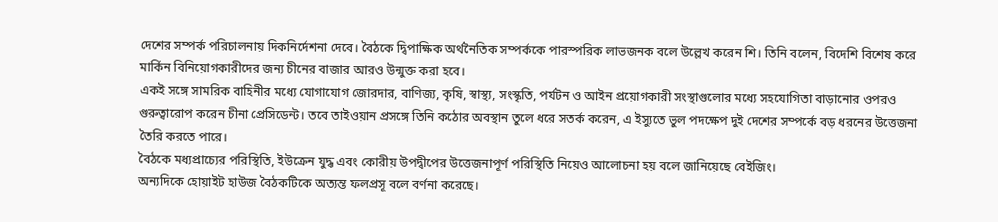দেশের সম্পর্ক পরিচালনায় দিকনির্দেশনা দেবে। বৈঠকে দ্বিপাক্ষিক অর্থনৈতিক সম্পর্ককে পারস্পরিক লাভজনক বলে উল্লেখ করেন শি। তিনি বলেন, বিদেশি বিশেষ করে মার্কিন বিনিয়োগকারীদের জন্য চীনের বাজার আরও উন্মুক্ত করা হবে।
একই সঙ্গে সামরিক বাহিনীর মধ্যে যোগাযোগ জোরদার, বাণিজ্য, কৃষি, স্বাস্থ্য, সংস্কৃতি, পর্যটন ও আইন প্রয়োগকারী সংস্থাগুলোর মধ্যে সহযোগিতা বাড়ানোর ওপরও গুরুত্বারোপ করেন চীনা প্রেসিডেন্ট। তবে তাইওয়ান প্রসঙ্গে তিনি কঠোর অবস্থান তুলে ধরে সতর্ক করেন, এ ইস্যুতে ভুল পদক্ষেপ দুই দেশের সম্পর্কে বড় ধরনের উত্তেজনা তৈরি করতে পারে।
বৈঠকে মধ্যপ্রাচ্যের পরিস্থিতি, ইউক্রেন যুদ্ধ এবং কোরীয় উপদ্বীপের উত্তেজনাপূর্ণ পরিস্থিতি নিয়েও আলোচনা হয় বলে জানিয়েছে বেইজিং।
অন্যদিকে হোয়াইট হাউজ বৈঠকটিকে অত্যন্ত ফলপ্রসূ বলে বর্ণনা করেছে।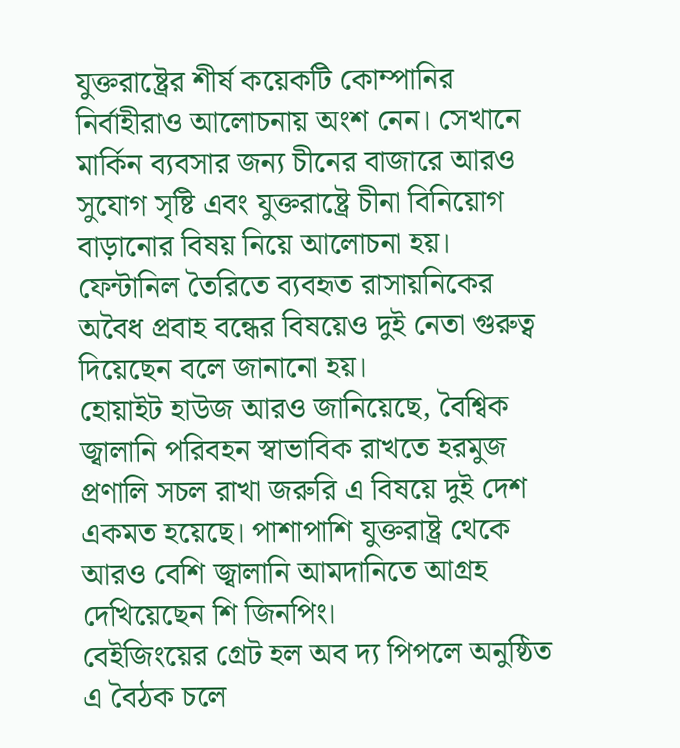যুক্তরাষ্ট্রের শীর্ষ কয়েকটি কোম্পানির নির্বাহীরাও আলোচনায় অংশ নেন। সেখানে মার্কিন ব্যবসার জন্য চীনের বাজারে আরও সুযোগ সৃষ্টি এবং যুক্তরাষ্ট্রে চীনা বিনিয়োগ বাড়ানোর বিষয় নিয়ে আলোচনা হয়।
ফেন্টানিল তৈরিতে ব্যবহৃত রাসায়নিকের অবৈধ প্রবাহ বন্ধের বিষয়েও দুই নেতা গুরুত্ব দিয়েছেন বলে জানানো হয়।
হোয়াইট হাউজ আরও জানিয়েছে, বৈশ্বিক জ্বালানি পরিবহন স্বাভাবিক রাখতে হরমুজ প্রণালি সচল রাখা জরুরি এ বিষয়ে দুই দেশ একমত হয়েছে। পাশাপাশি যুক্তরাষ্ট্র থেকে আরও বেশি জ্বালানি আমদানিতে আগ্রহ দেখিয়েছেন শি জিনপিং।
বেইজিংয়ের গ্রেট হল অব দ্য পিপলে অনুষ্ঠিত এ বৈঠক চলে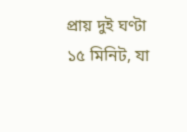প্রায় দুই ঘণ্টা ১৫ মিনিট, যা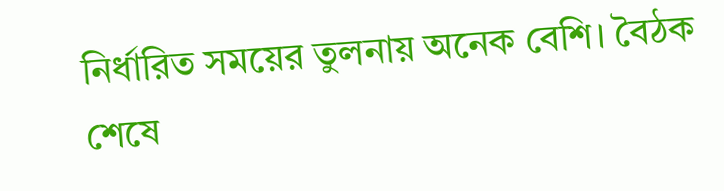নির্ধারিত সময়ের তুলনায় অনেক বেশি। বৈঠক শেষে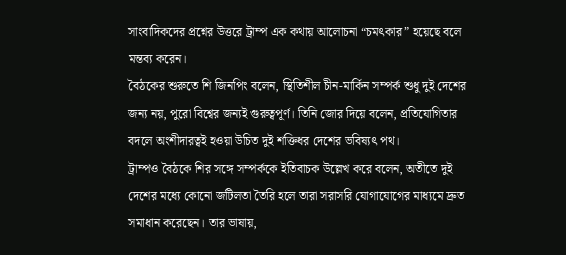সাংবাদিকদের প্রশ্নের উত্তরে ট্রাম্প এক কথায় আলোচনা “চমৎকার” হয়েছে বলে মন্তব্য করেন।
বৈঠকের শুরুতে শি জিনপিং বলেন, স্থিতিশীল চীন-মার্কিন সম্পর্ক শুধু দুই দেশের জন্য নয়, পুরো বিশ্বের জন্যই গুরুত্বপূর্ণ। তিনি জোর দিয়ে বলেন, প্রতিযোগিতার বদলে অংশীদারত্বই হওয়া উচিত দুই শক্তিধর দেশের ভবিষ্যৎ পথ।
ট্রাম্পও বৈঠকে শির সঙ্গে সম্পর্ককে ইতিবাচক উল্লেখ করে বলেন, অতীতে দুই দেশের মধ্যে কোনো জটিলতা তৈরি হলে তারা সরাসরি যোগাযোগের মাধ্যমে দ্রুত সমাধান করেছেন। তার ভাষায়,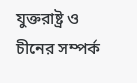যুক্তরাষ্ট্র ও চীনের সম্পর্ক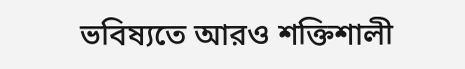ভবিষ্যতে আরও শক্তিশালী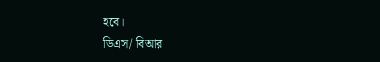হবে।
ডিএস/ বিআর